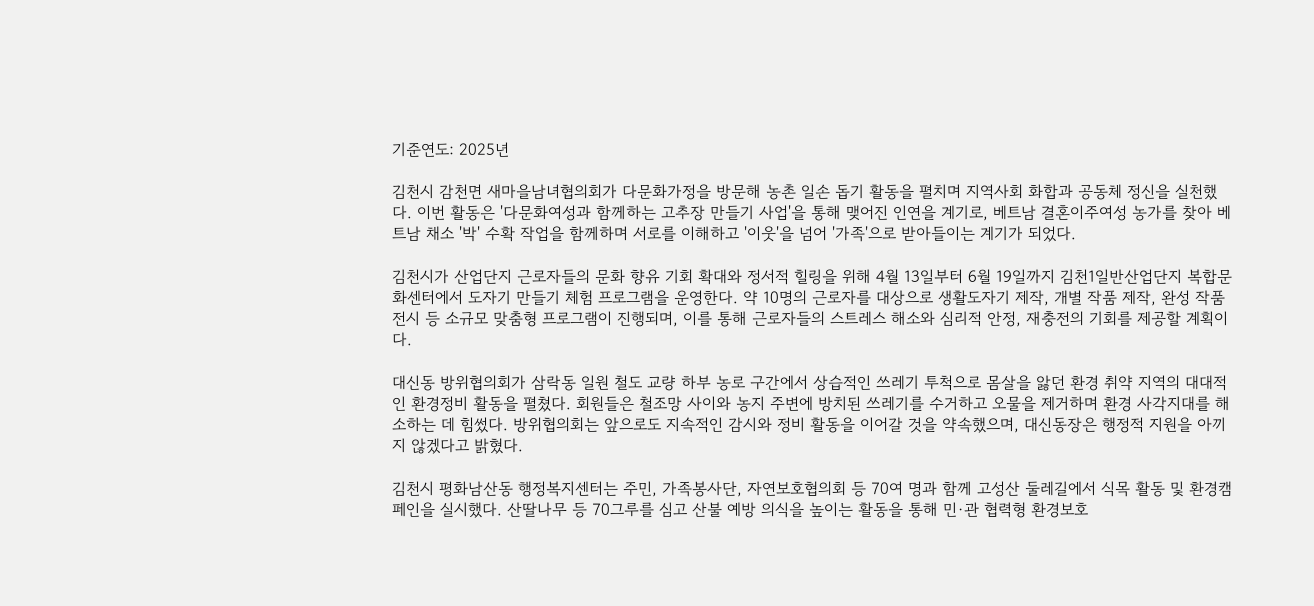기준연도: 2025년

김천시 감천면 새마을남녀협의회가 다문화가정을 방문해 농촌 일손 돕기 활동을 펼치며 지역사회 화합과 공동체 정신을 실천했다. 이번 활동은 '다문화여성과 함께하는 고추장 만들기 사업'을 통해 맺어진 인연을 계기로, 베트남 결혼이주여성 농가를 찾아 베트남 채소 '박' 수확 작업을 함께하며 서로를 이해하고 '이웃'을 넘어 '가족'으로 받아들이는 계기가 되었다.

김천시가 산업단지 근로자들의 문화 향유 기회 확대와 정서적 힐링을 위해 4월 13일부터 6월 19일까지 김천1일반산업단지 복합문화센터에서 도자기 만들기 체험 프로그램을 운영한다. 약 10명의 근로자를 대상으로 생활도자기 제작, 개별 작품 제작, 완성 작품 전시 등 소규모 맞춤형 프로그램이 진행되며, 이를 통해 근로자들의 스트레스 해소와 심리적 안정, 재충전의 기회를 제공할 계획이다.

대신동 방위협의회가 삼락동 일원 철도 교량 하부 농로 구간에서 상습적인 쓰레기 투척으로 몸살을 앓던 환경 취약 지역의 대대적인 환경정비 활동을 펼쳤다. 회원들은 철조망 사이와 농지 주변에 방치된 쓰레기를 수거하고 오물을 제거하며 환경 사각지대를 해소하는 데 힘썼다. 방위협의회는 앞으로도 지속적인 감시와 정비 활동을 이어갈 것을 약속했으며, 대신동장은 행정적 지원을 아끼지 않겠다고 밝혔다.

김천시 평화남산동 행정복지센터는 주민, 가족봉사단, 자연보호협의회 등 70여 명과 함께 고성산 둘레길에서 식목 활동 및 환경캠페인을 실시했다. 산딸나무 등 70그루를 심고 산불 예방 의식을 높이는 활동을 통해 민·관 협력형 환경보호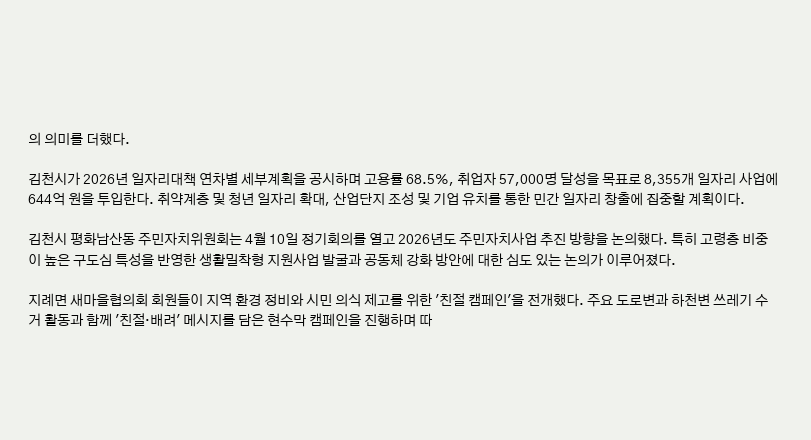의 의미를 더했다.

김천시가 2026년 일자리대책 연차별 세부계획을 공시하며 고용률 68.5%, 취업자 57,000명 달성을 목표로 8,355개 일자리 사업에 644억 원을 투입한다. 취약계층 및 청년 일자리 확대, 산업단지 조성 및 기업 유치를 통한 민간 일자리 창출에 집중할 계획이다.

김천시 평화남산동 주민자치위원회는 4월 10일 정기회의를 열고 2026년도 주민자치사업 추진 방향을 논의했다. 특히 고령층 비중이 높은 구도심 특성을 반영한 생활밀착형 지원사업 발굴과 공동체 강화 방안에 대한 심도 있는 논의가 이루어졌다.

지례면 새마을협의회 회원들이 지역 환경 정비와 시민 의식 제고를 위한 '친절 캠페인'을 전개했다. 주요 도로변과 하천변 쓰레기 수거 활동과 함께 '친절·배려' 메시지를 담은 현수막 캠페인을 진행하며 따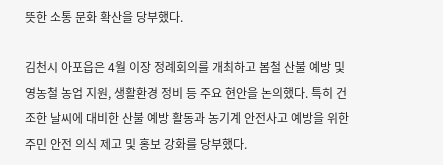뜻한 소통 문화 확산을 당부했다.

김천시 아포읍은 4월 이장 정례회의를 개최하고 봄철 산불 예방 및 영농철 농업 지원, 생활환경 정비 등 주요 현안을 논의했다. 특히 건조한 날씨에 대비한 산불 예방 활동과 농기계 안전사고 예방을 위한 주민 안전 의식 제고 및 홍보 강화를 당부했다.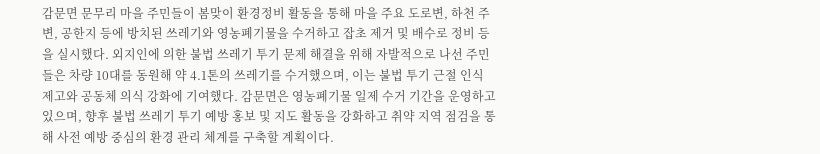감문면 문무리 마을 주민들이 봄맞이 환경정비 활동을 통해 마을 주요 도로변, 하천 주변, 공한지 등에 방치된 쓰레기와 영농폐기물을 수거하고 잡초 제거 및 배수로 정비 등을 실시했다. 외지인에 의한 불법 쓰레기 투기 문제 해결을 위해 자발적으로 나선 주민들은 차량 10대를 동원해 약 4.1톤의 쓰레기를 수거했으며, 이는 불법 투기 근절 인식 제고와 공동체 의식 강화에 기여했다. 감문면은 영농폐기물 일제 수거 기간을 운영하고 있으며, 향후 불법 쓰레기 투기 예방 홍보 및 지도 활동을 강화하고 취약 지역 점검을 통해 사전 예방 중심의 환경 관리 체계를 구축할 계획이다.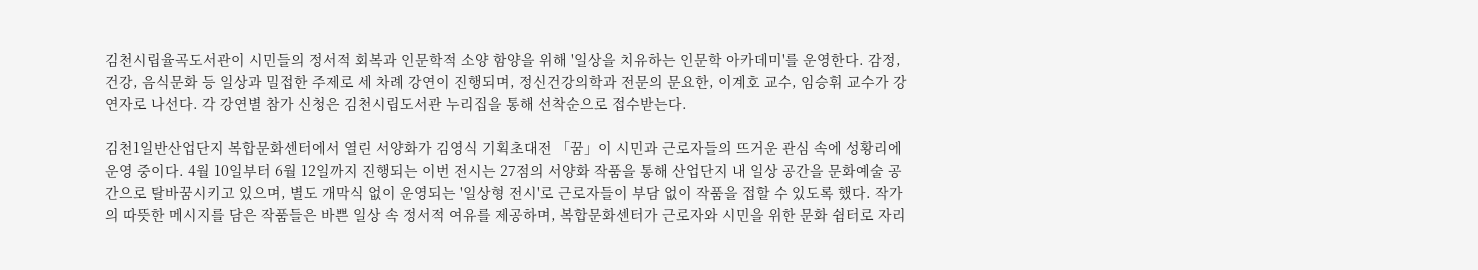김천시립율곡도서관이 시민들의 정서적 회복과 인문학적 소양 함양을 위해 '일상을 치유하는 인문학 아카데미'를 운영한다. 감정, 건강, 음식문화 등 일상과 밀접한 주제로 세 차례 강연이 진행되며, 정신건강의학과 전문의 문요한, 이계호 교수, 임승휘 교수가 강연자로 나선다. 각 강연별 참가 신청은 김천시립도서관 누리집을 통해 선착순으로 접수받는다.

김천1일반산업단지 복합문화센터에서 열린 서양화가 김영식 기획초대전 「꿈」이 시민과 근로자들의 뜨거운 관심 속에 성황리에 운영 중이다. 4월 10일부터 6월 12일까지 진행되는 이번 전시는 27점의 서양화 작품을 통해 산업단지 내 일상 공간을 문화예술 공간으로 탈바꿈시키고 있으며, 별도 개막식 없이 운영되는 '일상형 전시'로 근로자들이 부담 없이 작품을 접할 수 있도록 했다. 작가의 따뜻한 메시지를 담은 작품들은 바쁜 일상 속 정서적 여유를 제공하며, 복합문화센터가 근로자와 시민을 위한 문화 쉼터로 자리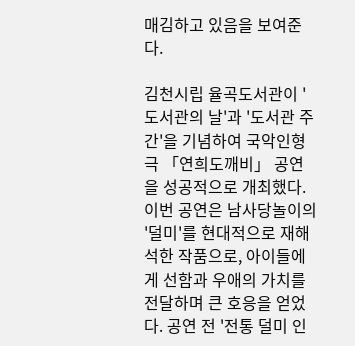매김하고 있음을 보여준다.

김천시립 율곡도서관이 '도서관의 날'과 '도서관 주간'을 기념하여 국악인형극 「연희도깨비」 공연을 성공적으로 개최했다. 이번 공연은 남사당놀이의 '덜미'를 현대적으로 재해석한 작품으로, 아이들에게 선함과 우애의 가치를 전달하며 큰 호응을 얻었다. 공연 전 '전통 덜미 인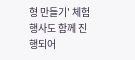형 만들기' 체험 행사도 함께 진행되어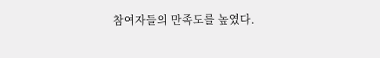참여자들의 만족도를 높였다.